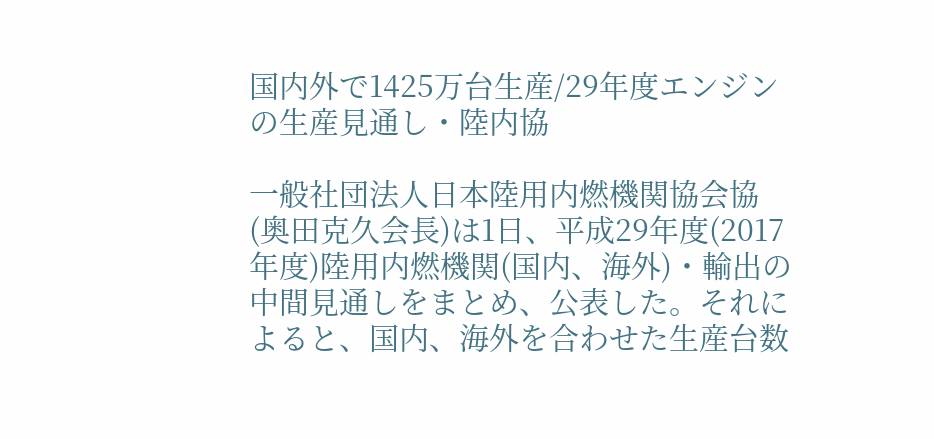国内外で1425万台生産/29年度エンジンの生産見通し・陸内協

一般社団法人日本陸用内燃機関協会協(奥田克久会長)は1日、平成29年度(2017年度)陸用内燃機関(国内、海外)・輸出の中間見通しをまとめ、公表した。それによると、国内、海外を合わせた生産台数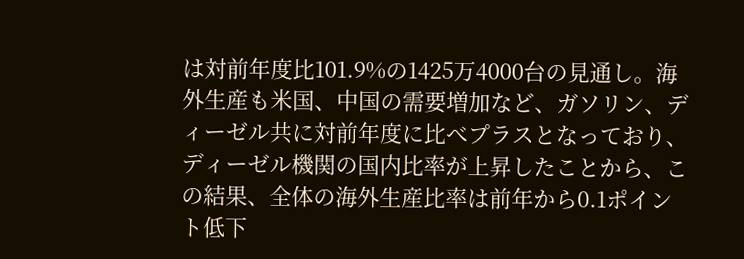は対前年度比101.9%の1425万4000台の見通し。海外生産も米国、中国の需要増加など、ガソリン、ディーゼル共に対前年度に比べプラスとなっており、ディーゼル機関の国内比率が上昇したことから、この結果、全体の海外生産比率は前年から0.1ポイント低下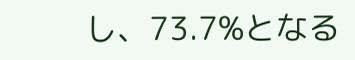し、73.7%となる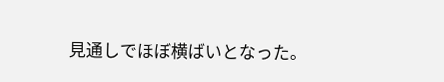見通しでほぼ横ばいとなった。